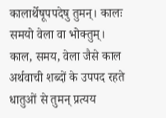कालार्थेषूपपदेषु तुमन्। कालः समयो वेला वा भोक्तुम्।
काल, समय, वेला जैसे काल अर्थवाची शब्दों के उपपद रहते धातुओं से तुमन् प्रत्यय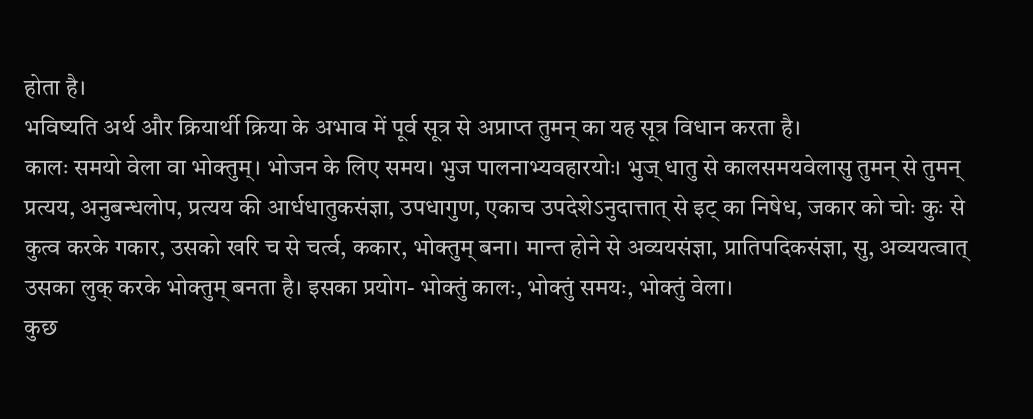होता है।
भविष्यति अर्थ और क्रियार्थी क्रिया के अभाव में पूर्व सूत्र से अप्राप्त तुमन् का यह सूत्र विधान करता है।
कालः समयो वेला वा भोक्तुम्। भोजन के लिए समय। भुज पालनाभ्यवहारयोः। भुज् धातु से कालसमयवेलासु तुमन् से तुमन् प्रत्यय, अनुबन्धलोप, प्रत्यय की आर्धधातुकसंज्ञा, उपधागुण, एकाच उपदेशेऽनुदात्तात् से इट् का निषेध, जकार को चोः कुः से कुत्व करके गकार, उसको खरि च से चर्त्व, ककार, भोक्तुम् बना। मान्त होने से अव्ययसंज्ञा, प्रातिपदिकसंज्ञा, सु, अव्ययत्वात् उसका लुक् करके भोक्तुम् बनता है। इसका प्रयोग- भोक्तुं कालः, भोक्तुं समयः, भोक्तुं वेला।
कुछ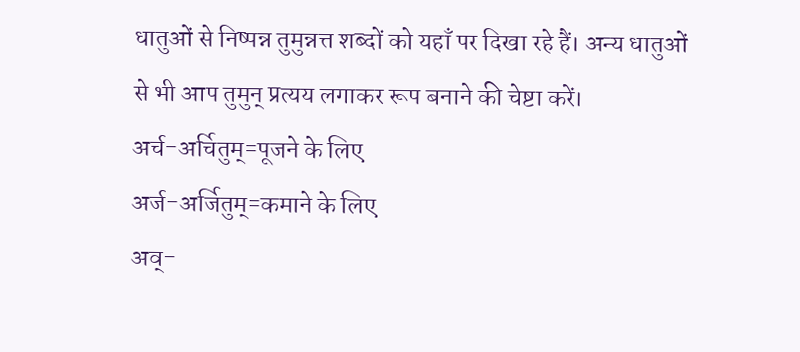धातुओं से निष्पन्न तुमुन्नत्त शब्दों को यहाँ पर दिखा रहे हैं। अन्य धातुओं
से भी आप तुमुन् प्रत्यय लगाकर रूप बनाने की चेष्टा करें।
अर्च-अर्चितुम्=पूजने के लिए
अर्ज-अर्जितुम्=कमाने के लिए
अव्-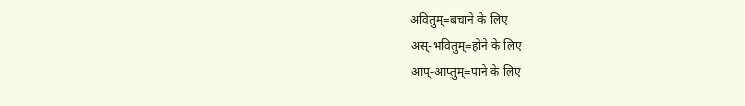अवितुम्=बचाने के लिए
अस्-भवितुम्=होने के लिए
आप्-आप्तुम्=पाने के लिए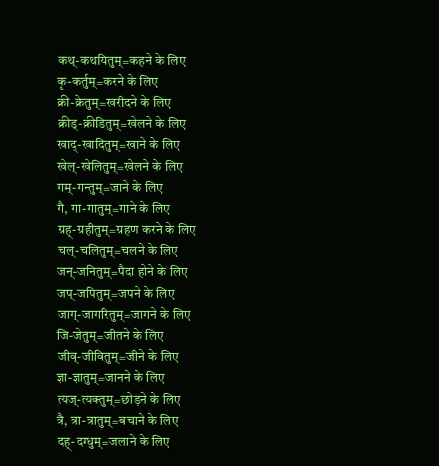कथ्-कथयितुम्=कहने के लिए
कृ-कर्तुम्=करने के लिए
क्री-क्रेतुम्=खरीदने के लिए
क्रीड्-क्रीडितुम्=खेलने के लिए
खाद्-खादितुम्=खाने के लिए
खेल्-खेलितुम्=खेलने के लिए
गम्-गन्तुम्=जाने के लिए
गै, गा-गातुम्=गाने के लिए
ग्रह्-ग्रहीतुम्=ग्रहण करने के लिए
चल्-चलितुम्=चलने के लिए
जन्-जनितुम्=पैदा होने के लिए
जप्-जपितुम्=जपने के लिए
जाग्-जागरितुम्=जागने के लिए
जि-जेतुम्=जीतने के लिए
जीव्-जीवितुम्=जीने के लिए
ज्ञा-ज्ञातुम्=जानने के लिए
त्यज्-त्यक्तुम्=छोड़ने के लिए
त्रै, त्रा-त्रातुम्=बचाने के लिए
दह्-दग्धुम्=जलाने के लिए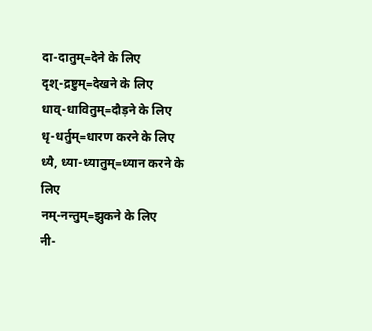दा-दातुम्=देने के लिए
दृश्-द्रष्टुम्=देखने के लिए
धाव्-धावितुम्=दौड़ने के लिए
धृ-धर्तुम्=धारण करने के लिए
ध्यै, ध्या-ध्यातुम्=ध्यान करने के लिए
नम्-नन्तुम्=झुकने के लिए
नी-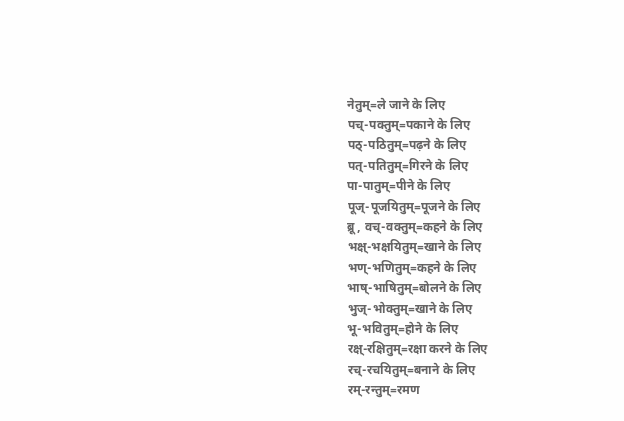नेतुम्=ले जाने के लिए
पच्-पक्तुम्=पकाने के लिए
पठ्-पठितुम्=पढ़ने के लिए
पत्-पतितुम्=गिरने के लिए
पा-पातुम्=पीने के लिए
पूज्-पूजयितुम्=पूजने के लिए
ब्रू, वच्-वक्तुम्=कहने के लिए
भक्ष्-भक्षयितुम्=खाने के लिए
भण्-भणितुम्=कहने के लिए
भाष्-भाषितुम्=बोलने के लिए
भुज्-भोक्तुम्=खाने के लिए
भू-भवितुम्=होने के लिए
रक्ष्-रक्षितुम्=रक्षा करने के लिए
रच्-रचयितुम्=बनाने के लिए
रम्-रन्तुम्=रमण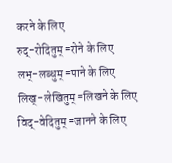करने के लिए
रुद्-रोदितुम्=रोने के लिए
लभ्-लब्धुम्=पाने के लिए
लिख्-लेखितुम्=लिखने के लिए
विद्-वेदितुम्=जानने के लिए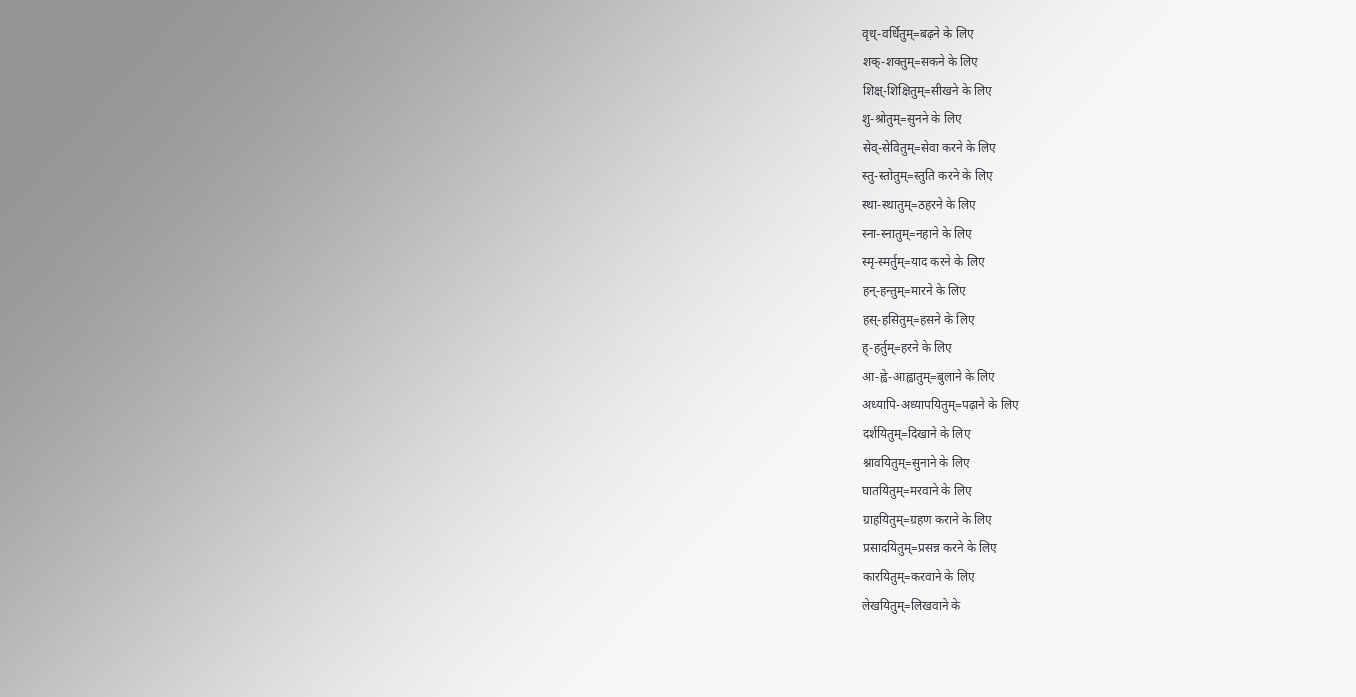वृध्-वर्धितुम्=बढ़ने के लिए
शक्-शक्तुम्=सकने के लिए
शिक्ष्-शिक्षितुम्=सीखने के लिए
शु-श्रोतुम्=सुनने के लिए
सेव्-सेवितुम्=सेवा करने के लिए
स्तु-स्तोतुम्=स्तुति करने के लिए
स्था-स्थातुम्=ठहरने के लिए
स्ना-स्नातुम्=नहाने के लिए
स्मृ-स्मर्तुम्=याद करने के लिए
हन्-हन्तुम्=मारने के लिए
हस्-हसितुम्=हसने के लिए
ह्-हर्तुम्=हरने के लिए
आ-ह्वे-आह्वातुम्=बुलाने के लिए
अध्यापि-अध्यापयितुम्=पढ़ाने के लिए
दर्शयितुम्=दिखाने के लिए
श्नावयितुम्=सुनाने के लिए
घातयितुम्=मरवाने के लिए
ग्राहयितुम्=ग्रहण कराने के लिए
प्रसादयितुम्=प्रसन्न करने के लिए
कारयितुम्=करवाने के लिए
लेखयितुम्=लिखवाने के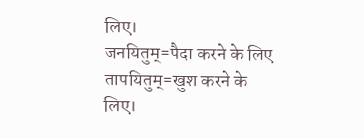लिए।
जनयितुम्=पैदा करने के लिए
तापयितुम्=खुश करने के लिए।